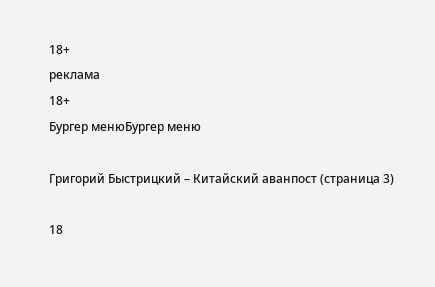18+
реклама
18+
Бургер менюБургер меню

Григорий Быстрицкий – Китайский аванпост (страница 3)

18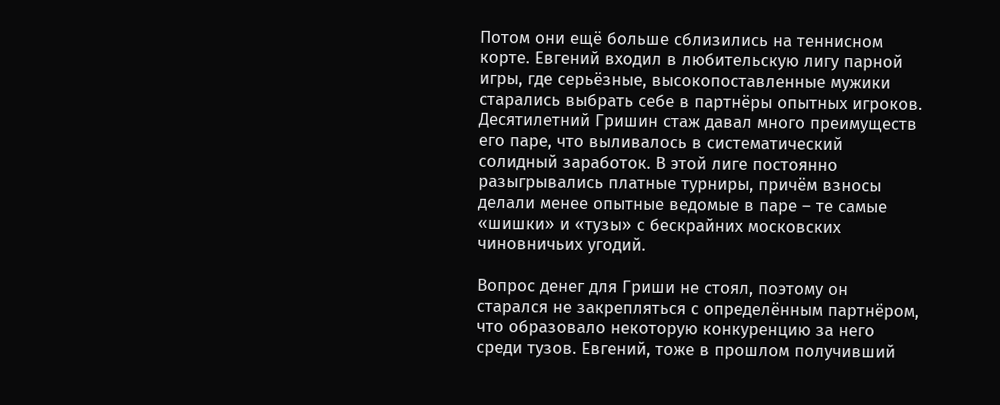Потом они ещё больше сблизились на теннисном корте. Евгений входил в любительскую лигу парной игры, где серьёзные, высокопоставленные мужики старались выбрать себе в партнёры опытных игроков. Десятилетний Гришин стаж давал много преимуществ его паре, что выливалось в систематический солидный заработок. В этой лиге постоянно разыгрывались платные турниры, причём взносы делали менее опытные ведомые в паре – те самые «шишки» и «тузы» с бескрайних московских чиновничьих угодий.

Вопрос денег для Гриши не стоял, поэтому он старался не закрепляться с определённым партнёром, что образовало некоторую конкуренцию за него среди тузов. Евгений, тоже в прошлом получивший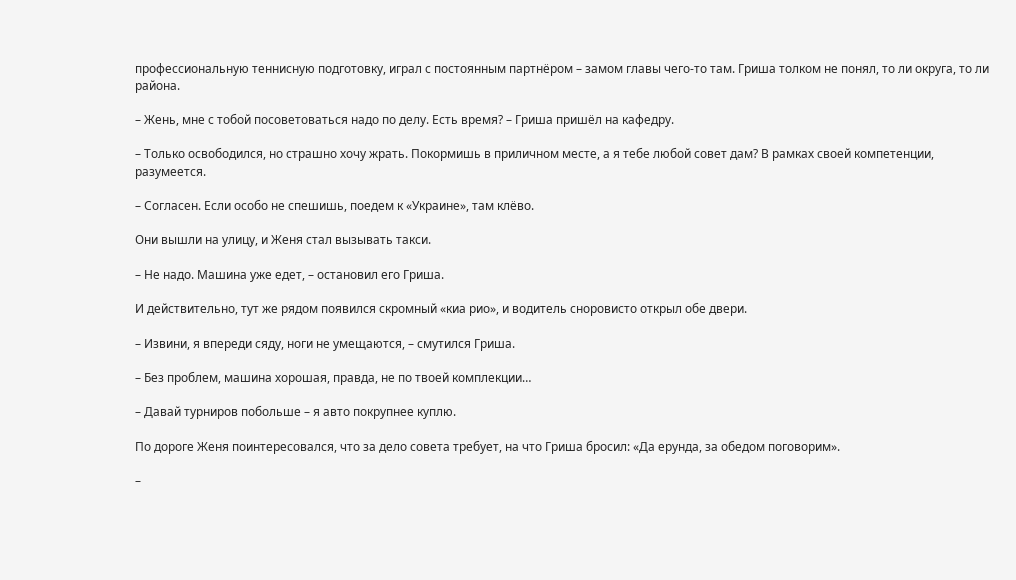профессиональную теннисную подготовку, играл с постоянным партнёром – замом главы чего-то там. Гриша толком не понял, то ли округа, то ли района.

– Жень, мне с тобой посоветоваться надо по делу. Есть время? – Гриша пришёл на кафедру.

– Только освободился, но страшно хочу жрать. Покормишь в приличном месте, а я тебе любой совет дам? В рамках своей компетенции, разумеется.

– Согласен. Если особо не спешишь, поедем к «Украине», там клёво.

Они вышли на улицу, и Женя стал вызывать такси.

– Не надо. Машина уже едет, – остановил его Гриша.

И действительно, тут же рядом появился скромный «киа рио», и водитель сноровисто открыл обе двери.

– Извини, я впереди сяду, ноги не умещаются, – смутился Гриша.

– Без проблем, машина хорошая, правда, не по твоей комплекции…

– Давай турниров побольше – я авто покрупнее куплю.

По дороге Женя поинтересовался, что за дело совета требует, на что Гриша бросил: «Да ерунда, за обедом поговорим».

–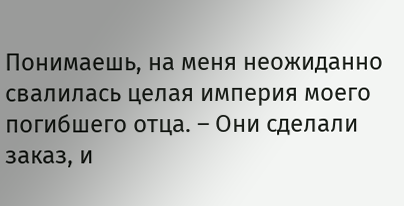Понимаешь, на меня неожиданно свалилась целая империя моего погибшего отца. – Они сделали заказ, и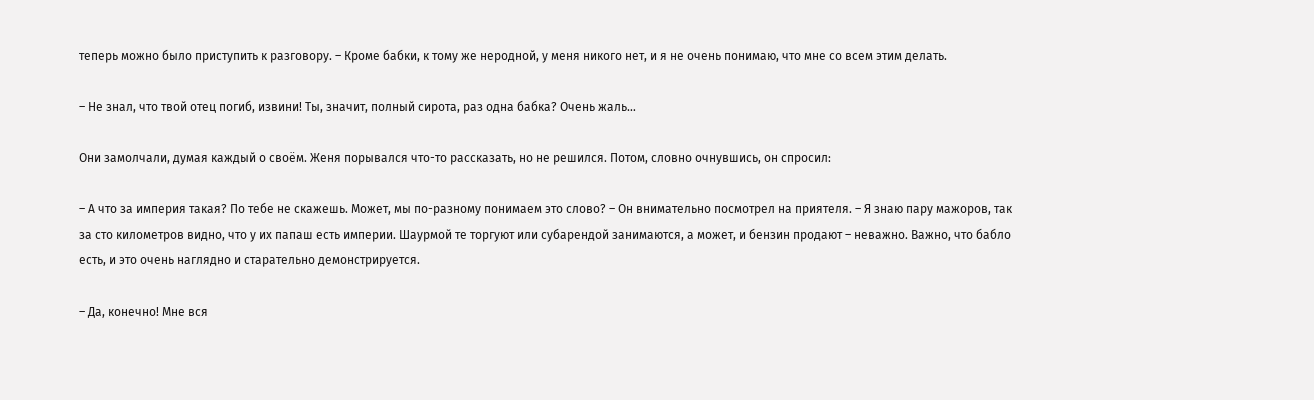теперь можно было приступить к разговору. – Кроме бабки, к тому же неродной, у меня никого нет, и я не очень понимаю, что мне со всем этим делать.

– Не знал, что твой отец погиб, извини! Ты, значит, полный сирота, раз одна бабка? Очень жаль…

Они замолчали, думая каждый о своём. Женя порывался что-то рассказать, но не решился. Потом, словно очнувшись, он спросил:

– А что за империя такая? По тебе не скажешь. Может, мы по-разному понимаем это слово? – Он внимательно посмотрел на приятеля. – Я знаю пару мажоров, так за сто километров видно, что у их папаш есть империи. Шаурмой те торгуют или субарендой занимаются, а может, и бензин продают – неважно. Важно, что бабло есть, и это очень наглядно и старательно демонстрируется.

– Да, конечно! Мне вся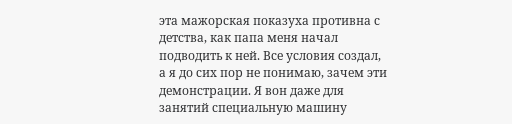эта мажорская показуха противна с детства, как папа меня начал подводить к ней. Все условия создал, а я до сих пор не понимаю, зачем эти демонстрации. Я вон даже для занятий специальную машину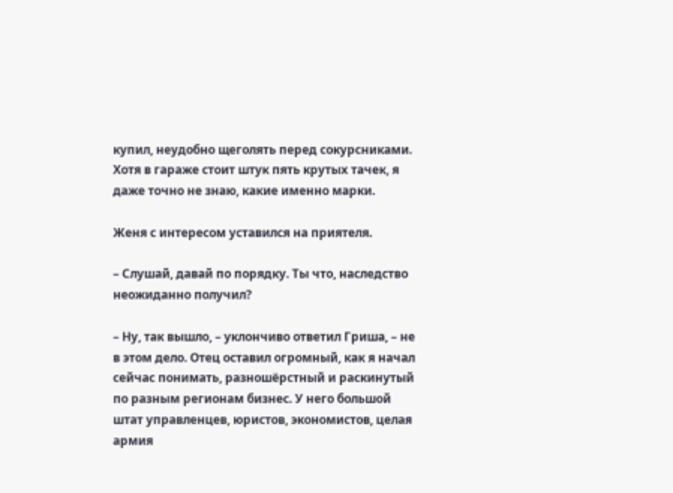купил, неудобно щеголять перед сокурсниками. Хотя в гараже стоит штук пять крутых тачек, я даже точно не знаю, какие именно марки.

Женя с интересом уставился на приятеля.

– Слушай, давай по порядку. Ты что, наследство неожиданно получил?

– Ну, так вышло, – уклончиво ответил Гриша, – не в этом дело. Отец оставил огромный, как я начал сейчас понимать, разношёрстный и раскинутый по разным регионам бизнес. У него большой штат управленцев, юристов, экономистов, целая армия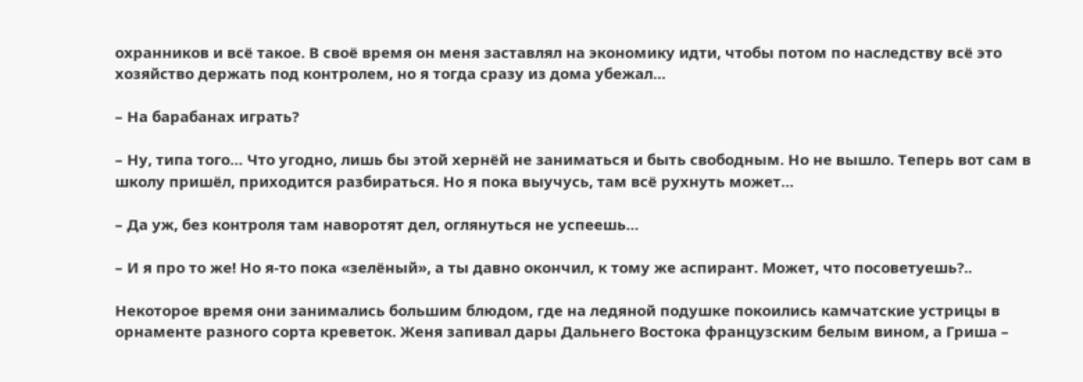охранников и всё такое. В своё время он меня заставлял на экономику идти, чтобы потом по наследству всё это хозяйство держать под контролем, но я тогда сразу из дома убежал…

– На барабанах играть?

– Ну, типа того… Что угодно, лишь бы этой хернёй не заниматься и быть свободным. Но не вышло. Теперь вот сам в школу пришёл, приходится разбираться. Но я пока выучусь, там всё рухнуть может…

– Да уж, без контроля там наворотят дел, оглянуться не успеешь…

– И я про то же! Но я-то пока «зелёный», а ты давно окончил, к тому же аспирант. Может, что посоветуешь?..

Некоторое время они занимались большим блюдом, где на ледяной подушке покоились камчатские устрицы в орнаменте разного сорта креветок. Женя запивал дары Дальнего Востока французским белым вином, а Гриша –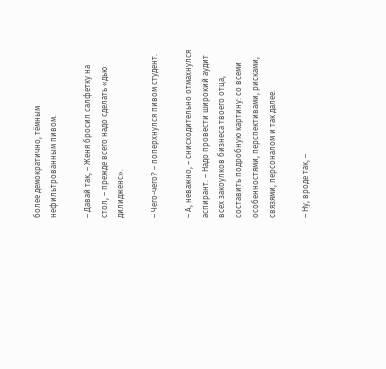более демократично, тёмным нефильтрованным пивом.

– Давай так, – Женя бросил салфетку на стол, – прежде всего надо сделать «дью дилидженс».

– Чего-чего? – поперхнулся пивом студент.

– А, неважно, – снисходительно отмахнулся аспирант. – Надо провести широкий аудит всех закоулков бизнеса твоего отца, составить подробную картину: со всеми особенностями, перспективами, рисками, связями, персоналом и так далее.

– Ну, вроде так, –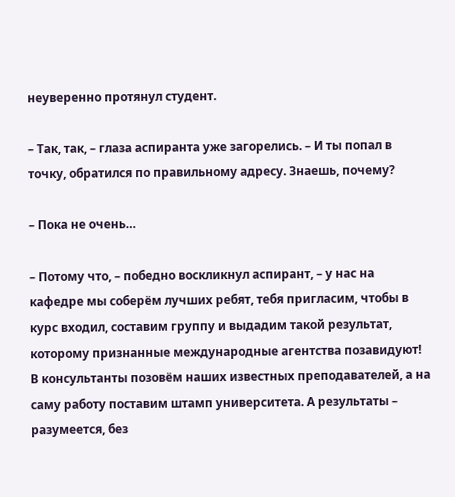неуверенно протянул студент.

– Так, так, – глаза аспиранта уже загорелись. – И ты попал в точку, обратился по правильному адресу. Знаешь, почему?

– Пока не очень…

– Потому что, – победно воскликнул аспирант, – у нас на кафедре мы соберём лучших ребят, тебя пригласим, чтобы в курс входил, составим группу и выдадим такой результат, которому признанные международные агентства позавидуют! В консультанты позовём наших известных преподавателей, а на саму работу поставим штамп университета. А результаты – разумеется, без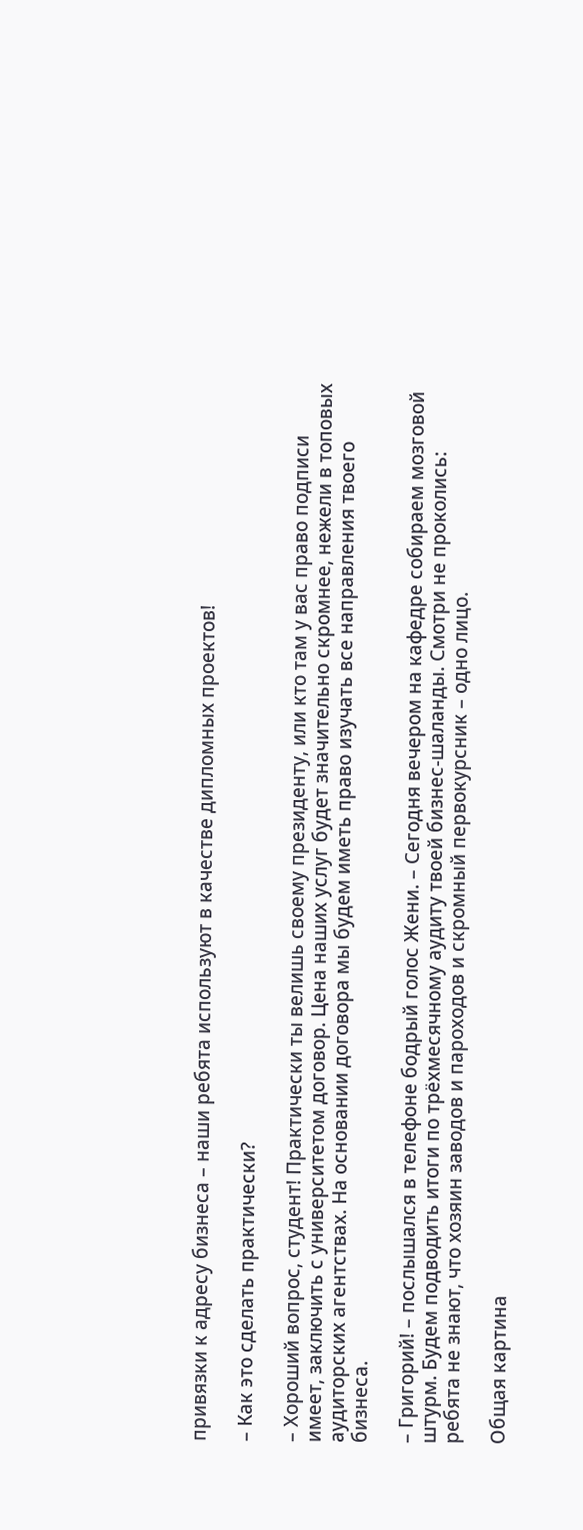привязки к адресу бизнеса – наши ребята используют в качестве дипломных проектов!

– Как это сделать практически?

– Хороший вопрос, студент! Практически ты велишь своему президенту, или кто там у вас право подписи имеет, заключить с университетом договор. Цена наших услуг будет значительно скромнее, нежели в топовых аудиторских агентствах. На основании договора мы будем иметь право изучать все направления твоего бизнеса.

– Григорий! – послышался в телефоне бодрый голос Жени. – Сегодня вечером на кафедре собираем мозговой штурм. Будем подводить итоги по трёхмесячному аудиту твоей бизнес-шаланды. Смотри не проколись: ребята не знают, что хозяин заводов и пароходов и скромный первокурсник – одно лицо.

Общая картина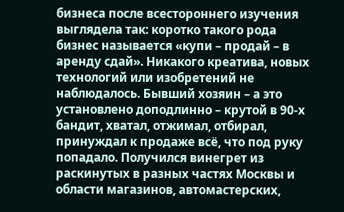бизнеса после всестороннего изучения выглядела так: коротко такого рода бизнес называется «купи – продай – в аренду сдай». Никакого креатива, новых технологий или изобретений не наблюдалось. Бывший хозяин – а это установлено доподлинно – крутой в 90-х бандит, хватал, отжимал, отбирал, принуждал к продаже всё, что под руку попадало. Получился винегрет из раскинутых в разных частях Москвы и области магазинов, автомастерских,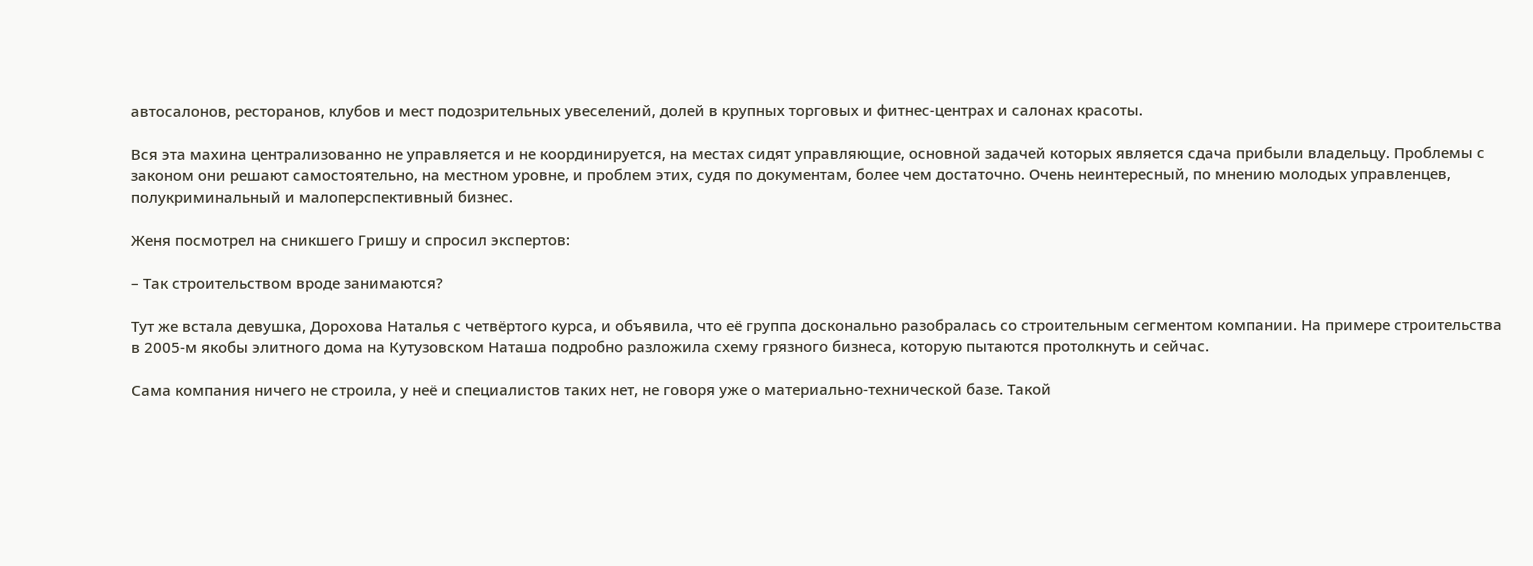автосалонов, ресторанов, клубов и мест подозрительных увеселений, долей в крупных торговых и фитнес-центрах и салонах красоты.

Вся эта махина централизованно не управляется и не координируется, на местах сидят управляющие, основной задачей которых является сдача прибыли владельцу. Проблемы с законом они решают самостоятельно, на местном уровне, и проблем этих, судя по документам, более чем достаточно. Очень неинтересный, по мнению молодых управленцев, полукриминальный и малоперспективный бизнес.

Женя посмотрел на сникшего Гришу и спросил экспертов:

– Так строительством вроде занимаются?

Тут же встала девушка, Дорохова Наталья с четвёртого курса, и объявила, что её группа досконально разобралась со строительным сегментом компании. На примере строительства в 2005-м якобы элитного дома на Кутузовском Наташа подробно разложила схему грязного бизнеса, которую пытаются протолкнуть и сейчас.

Сама компания ничего не строила, у неё и специалистов таких нет, не говоря уже о материально-технической базе. Такой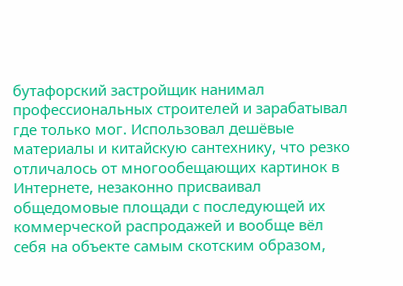бутафорский застройщик нанимал профессиональных строителей и зарабатывал где только мог. Использовал дешёвые материалы и китайскую сантехнику, что резко отличалось от многообещающих картинок в Интернете, незаконно присваивал общедомовые площади с последующей их коммерческой распродажей и вообще вёл себя на объекте самым скотским образом,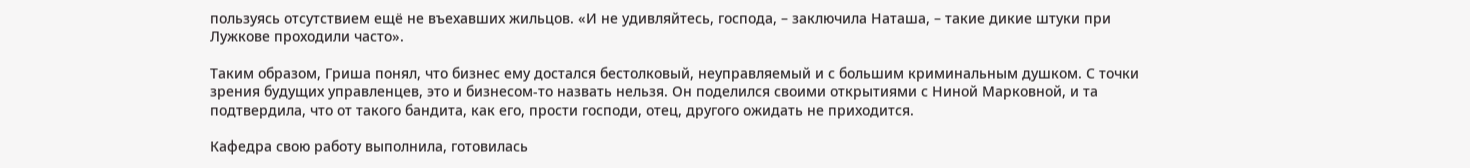пользуясь отсутствием ещё не въехавших жильцов. «И не удивляйтесь, господа, – заключила Наташа, – такие дикие штуки при Лужкове проходили часто».

Таким образом, Гриша понял, что бизнес ему достался бестолковый, неуправляемый и с большим криминальным душком. С точки зрения будущих управленцев, это и бизнесом-то назвать нельзя. Он поделился своими открытиями с Ниной Марковной, и та подтвердила, что от такого бандита, как его, прости господи, отец, другого ожидать не приходится.

Кафедра свою работу выполнила, готовилась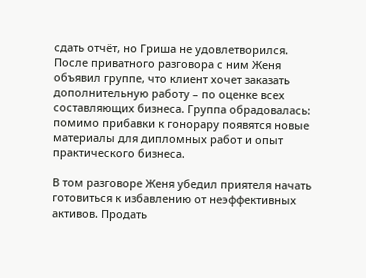сдать отчёт, но Гриша не удовлетворился. После приватного разговора с ним Женя объявил группе, что клиент хочет заказать дополнительную работу – по оценке всех составляющих бизнеса. Группа обрадовалась: помимо прибавки к гонорару появятся новые материалы для дипломных работ и опыт практического бизнеса.

В том разговоре Женя убедил приятеля начать готовиться к избавлению от неэффективных активов. Продать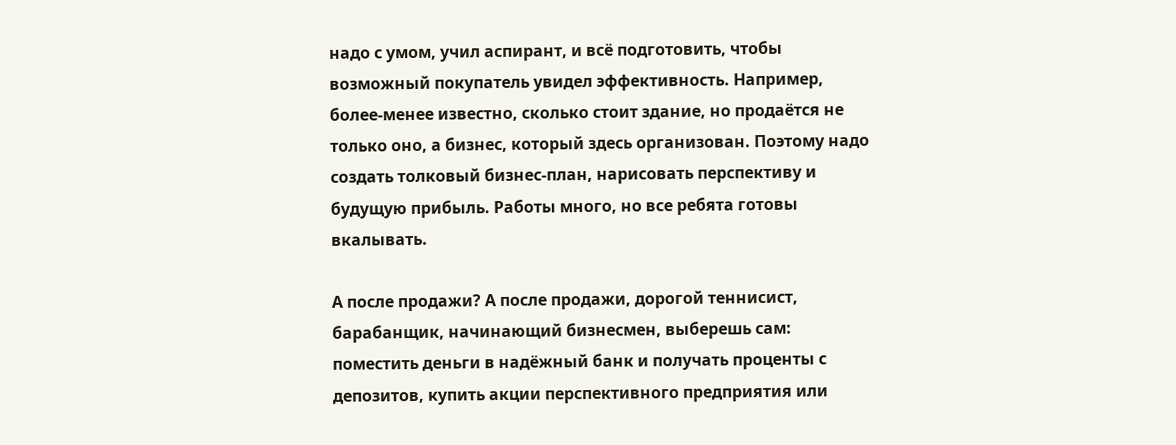надо с умом, учил аспирант, и всё подготовить, чтобы возможный покупатель увидел эффективность. Например, более-менее известно, сколько стоит здание, но продаётся не только оно, а бизнес, который здесь организован. Поэтому надо создать толковый бизнес-план, нарисовать перспективу и будущую прибыль. Работы много, но все ребята готовы вкалывать.

А после продажи? А после продажи, дорогой теннисист, барабанщик, начинающий бизнесмен, выберешь сам: поместить деньги в надёжный банк и получать проценты с депозитов, купить акции перспективного предприятия или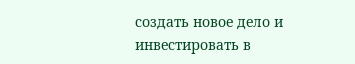создать новое дело и инвестировать в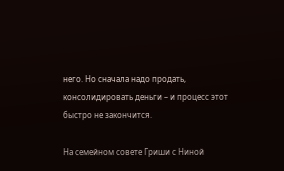него. Но сначала надо продать, консолидировать деньги – и процесс этот быстро не закончится.

На семейном совете Гриши с Ниной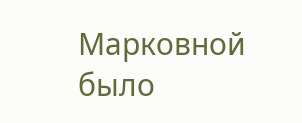Марковной было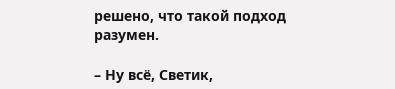решено, что такой подход разумен.

– Ну всё, Светик,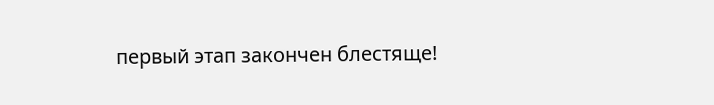первый этап закончен блестяще!